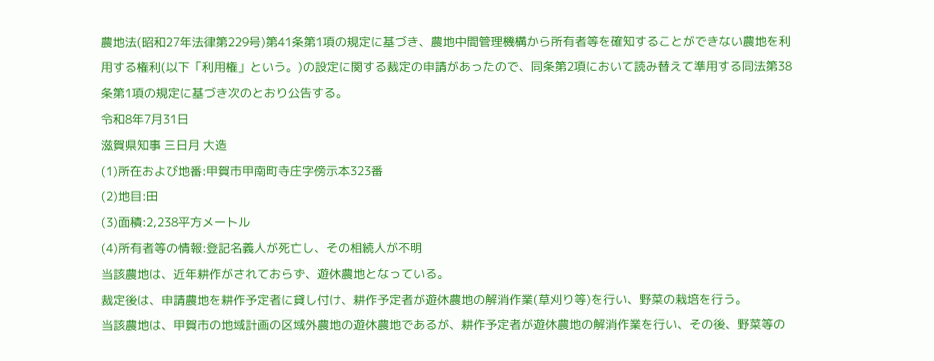農地法(昭和27年法律第229号)第41条第1項の規定に基づき、農地中間管理機構から所有者等を確知することができない農地を利用する権利(以下「利用権」という。)の設定に関する裁定の申請があったので、同条第2項において読み替えて準用する同法第38条第1項の規定に基づき次のとおり公告する。
令和8年7月31日
滋賀県知事 三日月 大造
(1)所在および地番:甲賀市甲南町寺庄字傍示本323番
(2)地目:田
(3)面積:2,238平方メートル
(4)所有者等の情報:登記名義人が死亡し、その相続人が不明
当該農地は、近年耕作がされておらず、遊休農地となっている。
裁定後は、申請農地を耕作予定者に貸し付け、耕作予定者が遊休農地の解消作業(草刈り等)を行い、野菜の栽培を行う。
当該農地は、甲賀市の地域計画の区域外農地の遊休農地であるが、耕作予定者が遊休農地の解消作業を行い、その後、野菜等の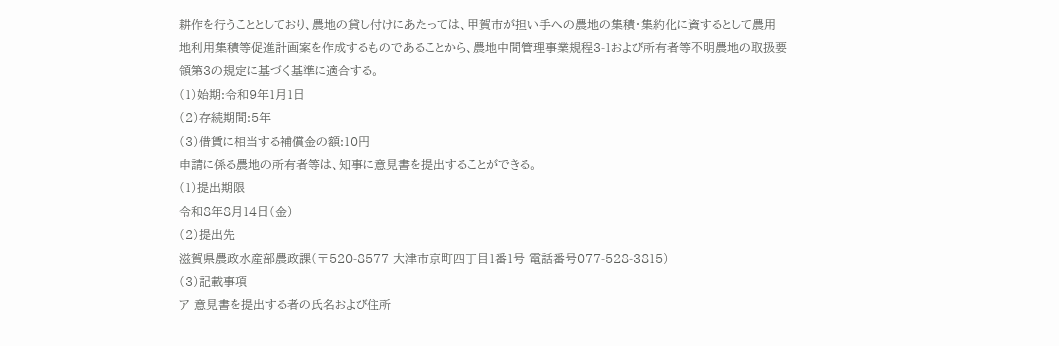耕作を行うこととしており、農地の貸し付けにあたっては、甲賀市が担い手への農地の集積・集約化に資するとして農用地利用集積等促進計画案を作成するものであることから、農地中間管理事業規程3-1および所有者等不明農地の取扱要領第3の規定に基づく基準に適合する。
(1)始期:令和9年1月1日
(2)存続期間:5年
(3)借賃に相当する補償金の額:10円
申請に係る農地の所有者等は、知事に意見書を提出することができる。
(1)提出期限
令和8年8月14日(金)
(2)提出先
滋賀県農政水産部農政課(〒520-8577 大津市京町四丁目1番1号 電話番号077-528-3815)
(3)記載事項
ア 意見書を提出する者の氏名および住所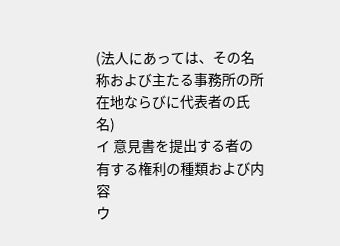(法人にあっては、その名称および主たる事務所の所在地ならびに代表者の氏名)
イ 意見書を提出する者の有する権利の種類および内容
ウ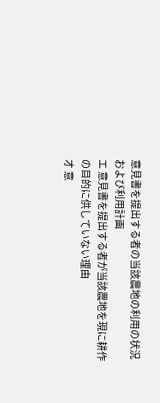意見書を提出する者の当該農地の利用の状況および利用計画
エ 意見書を提出する者が当該農地を現に耕作の目的に供していない理由
オ 意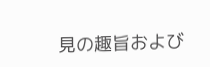見の趣旨および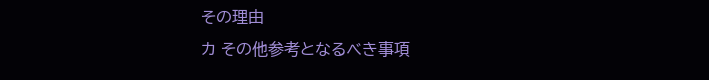その理由
カ その他参考となるべき事項